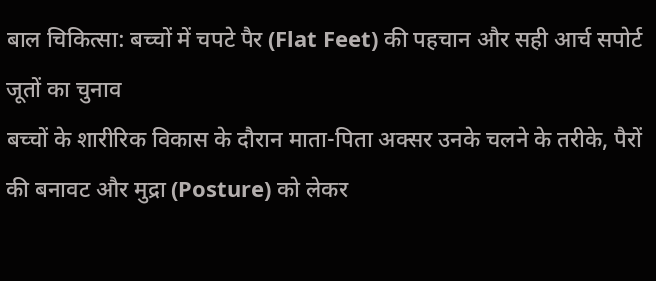बाल चिकित्सा: बच्चों में चपटे पैर (Flat Feet) की पहचान और सही आर्च सपोर्ट जूतों का चुनाव
बच्चों के शारीरिक विकास के दौरान माता-पिता अक्सर उनके चलने के तरीके, पैरों की बनावट और मुद्रा (Posture) को लेकर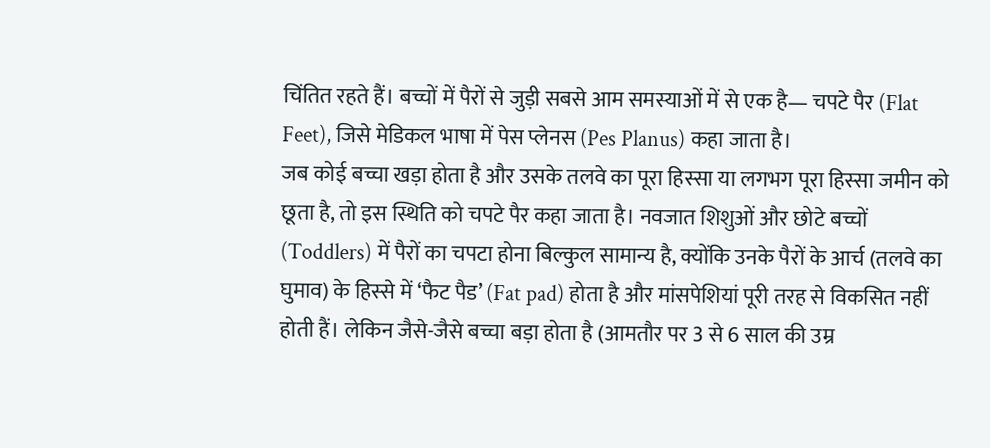चिंतित रहते हैं। बच्चों में पैरों से जुड़ी सबसे आम समस्याओं में से एक है— चपटे पैर (Flat Feet), जिसे मेडिकल भाषा में पेस प्लेनस (Pes Planus) कहा जाता है।
जब कोई बच्चा खड़ा होता है और उसके तलवे का पूरा हिस्सा या लगभग पूरा हिस्सा जमीन को छूता है, तो इस स्थिति को चपटे पैर कहा जाता है। नवजात शिशुओं और छोटे बच्चों (Toddlers) में पैरों का चपटा होना बिल्कुल सामान्य है, क्योंकि उनके पैरों के आर्च (तलवे का घुमाव) के हिस्से में ‘फैट पैड’ (Fat pad) होता है और मांसपेशियां पूरी तरह से विकसित नहीं होती हैं। लेकिन जैसे-जैसे बच्चा बड़ा होता है (आमतौर पर 3 से 6 साल की उम्र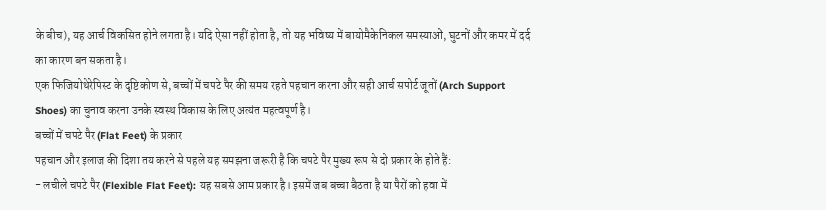के बीच), यह आर्च विकसित होने लगता है। यदि ऐसा नहीं होता है, तो यह भविष्य में बायोमैकेनिकल समस्याओं, घुटनों और कमर में दर्द का कारण बन सकता है।
एक फिजियोथेरेपिस्ट के दृष्टिकोण से, बच्चों में चपटे पैर की समय रहते पहचान करना और सही आर्च सपोर्ट जूतों (Arch Support Shoes) का चुनाव करना उनके स्वस्थ विकास के लिए अत्यंत महत्वपूर्ण है।
बच्चों में चपटे पैर (Flat Feet) के प्रकार
पहचान और इलाज की दिशा तय करने से पहले यह समझना जरूरी है कि चपटे पैर मुख्य रूप से दो प्रकार के होते हैं:
- लचीले चपटे पैर (Flexible Flat Feet): यह सबसे आम प्रकार है। इसमें जब बच्चा बैठता है या पैरों को हवा में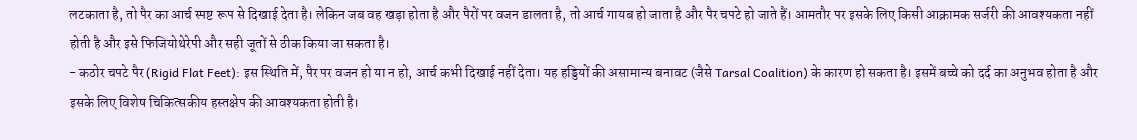लटकाता है, तो पैर का आर्च स्पष्ट रूप से दिखाई देता है। लेकिन जब वह खड़ा होता है और पैरों पर वजन डालता है, तो आर्च गायब हो जाता है और पैर चपटे हो जाते हैं। आमतौर पर इसके लिए किसी आक्रामक सर्जरी की आवश्यकता नहीं होती है और इसे फिजियोथेरेपी और सही जूतों से ठीक किया जा सकता है।
- कठोर चपटे पैर (Rigid Flat Feet): इस स्थिति में, पैर पर वजन हो या न हो, आर्च कभी दिखाई नहीं देता। यह हड्डियों की असामान्य बनावट (जैसे Tarsal Coalition) के कारण हो सकता है। इसमें बच्चे को दर्द का अनुभव होता है और इसके लिए विशेष चिकित्सकीय हस्तक्षेप की आवश्यकता होती है।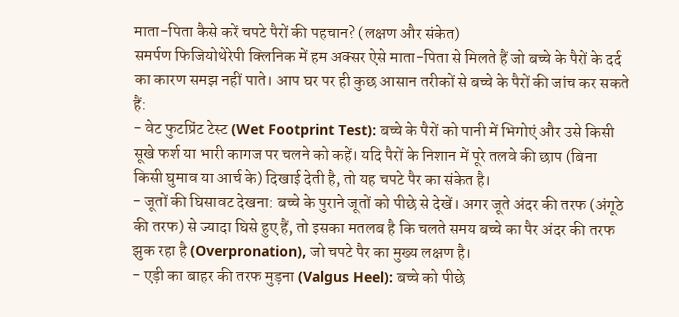माता-पिता कैसे करें चपटे पैरों की पहचान? (लक्षण और संकेत)
समर्पण फिजियोथेरेपी क्लिनिक में हम अक्सर ऐसे माता-पिता से मिलते हैं जो बच्चे के पैरों के दर्द का कारण समझ नहीं पाते। आप घर पर ही कुछ आसान तरीकों से बच्चे के पैरों की जांच कर सकते हैं:
- वेट फुटप्रिंट टेस्ट (Wet Footprint Test): बच्चे के पैरों को पानी में भिगोएं और उसे किसी सूखे फर्श या भारी कागज पर चलने को कहें। यदि पैरों के निशान में पूरे तलवे की छाप (बिना किसी घुमाव या आर्च के) दिखाई देती है, तो यह चपटे पैर का संकेत है।
- जूतों की घिसावट देखना: बच्चे के पुराने जूतों को पीछे से देखें। अगर जूते अंदर की तरफ (अंगूठे की तरफ) से ज्यादा घिसे हुए हैं, तो इसका मतलब है कि चलते समय बच्चे का पैर अंदर की तरफ झुक रहा है (Overpronation), जो चपटे पैर का मुख्य लक्षण है।
- एड़ी का बाहर की तरफ मुड़ना (Valgus Heel): बच्चे को पीछे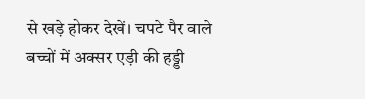से खड़े होकर देखें। चपटे पैर वाले बच्चों में अक्सर एड़ी की हड्डी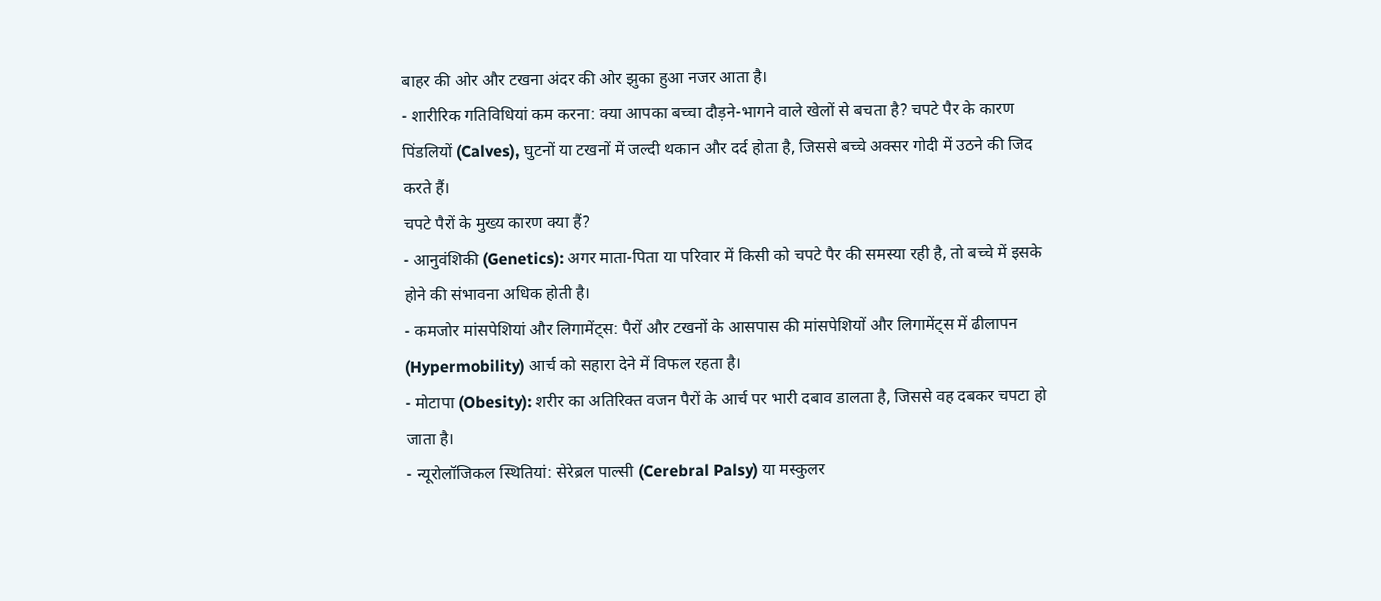बाहर की ओर और टखना अंदर की ओर झुका हुआ नजर आता है।
- शारीरिक गतिविधियां कम करना: क्या आपका बच्चा दौड़ने-भागने वाले खेलों से बचता है? चपटे पैर के कारण पिंडलियों (Calves), घुटनों या टखनों में जल्दी थकान और दर्द होता है, जिससे बच्चे अक्सर गोदी में उठने की जिद करते हैं।
चपटे पैरों के मुख्य कारण क्या हैं?
- आनुवंशिकी (Genetics): अगर माता-पिता या परिवार में किसी को चपटे पैर की समस्या रही है, तो बच्चे में इसके होने की संभावना अधिक होती है।
- कमजोर मांसपेशियां और लिगामेंट्स: पैरों और टखनों के आसपास की मांसपेशियों और लिगामेंट्स में ढीलापन (Hypermobility) आर्च को सहारा देने में विफल रहता है।
- मोटापा (Obesity): शरीर का अतिरिक्त वजन पैरों के आर्च पर भारी दबाव डालता है, जिससे वह दबकर चपटा हो जाता है।
- न्यूरोलॉजिकल स्थितियां: सेरेब्रल पाल्सी (Cerebral Palsy) या मस्कुलर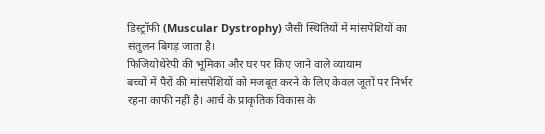डिस्ट्रॉफी (Muscular Dystrophy) जैसी स्थितियों में मांसपेशियों का संतुलन बिगड़ जाता है।
फिजियोथेरेपी की भूमिका और घर पर किए जाने वाले व्यायाम
बच्चों में पैरों की मांसपेशियों को मजबूत करने के लिए केवल जूतों पर निर्भर रहना काफी नहीं है। आर्च के प्राकृतिक विकास के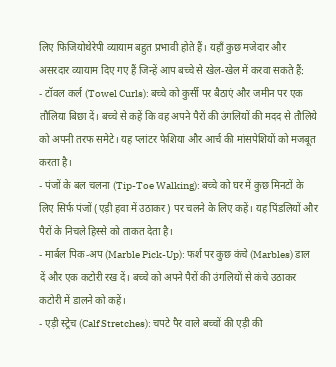लिए फिजियोथेरेपी व्यायाम बहुत प्रभावी होते हैं। यहाँ कुछ मजेदार और असरदार व्यायाम दिए गए हैं जिन्हें आप बच्चे से खेल-खेल में करवा सकते हैं:
- टॉवल कर्ल (Towel Curls): बच्चे को कुर्सी पर बैठाएं और जमीन पर एक तौलिया बिछा दें। बच्चे से कहें कि वह अपने पैरों की उंगलियों की मदद से तौलिये को अपनी तरफ समेटे। यह प्लांटर फेशिया और आर्च की मांसपेशियों को मजबूत करता है।
- पंजों के बल चलना (Tip-Toe Walking): बच्चे को घर में कुछ मिनटों के लिए सिर्फ पंजों (एड़ी हवा में उठाकर) पर चलने के लिए कहें। यह पिंडलियों और पैरों के निचले हिस्से को ताकत देता है।
- मार्बल पिक-अप (Marble Pick-Up): फर्श पर कुछ कंचे (Marbles) डाल दें और एक कटोरी रख दें। बच्चे को अपने पैरों की उंगलियों से कंचे उठाकर कटोरी में डालने को कहें।
- एड़ी स्ट्रेच (Calf Stretches): चपटे पैर वाले बच्चों की एड़ी की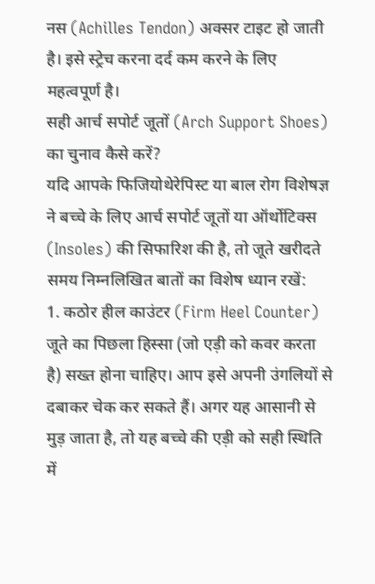नस (Achilles Tendon) अक्सर टाइट हो जाती है। इसे स्ट्रेच करना दर्द कम करने के लिए महत्वपूर्ण है।
सही आर्च सपोर्ट जूतों (Arch Support Shoes) का चुनाव कैसे करें?
यदि आपके फिजियोथेरेपिस्ट या बाल रोग विशेषज्ञ ने बच्चे के लिए आर्च सपोर्ट जूतों या ऑर्थोटिक्स (Insoles) की सिफारिश की है, तो जूते खरीदते समय निम्नलिखित बातों का विशेष ध्यान रखें:
1. कठोर हील काउंटर (Firm Heel Counter)
जूते का पिछला हिस्सा (जो एड़ी को कवर करता है) सख्त होना चाहिए। आप इसे अपनी उंगलियों से दबाकर चेक कर सकते हैं। अगर यह आसानी से मुड़ जाता है, तो यह बच्चे की एड़ी को सही स्थिति में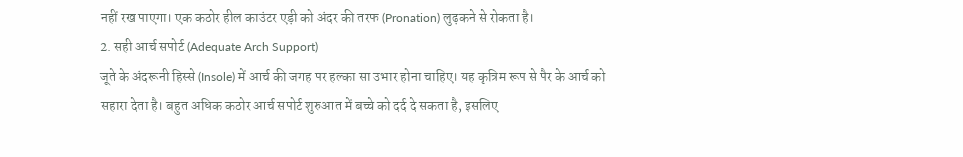नहीं रख पाएगा। एक कठोर हील काउंटर एड़ी को अंदर की तरफ (Pronation) लुढ़कने से रोकता है।
2. सही आर्च सपोर्ट (Adequate Arch Support)
जूते के अंदरूनी हिस्से (Insole) में आर्च की जगह पर हल्का सा उभार होना चाहिए। यह कृत्रिम रूप से पैर के आर्च को सहारा देता है। बहुत अधिक कठोर आर्च सपोर्ट शुरुआत में बच्चे को दर्द दे सकता है, इसलिए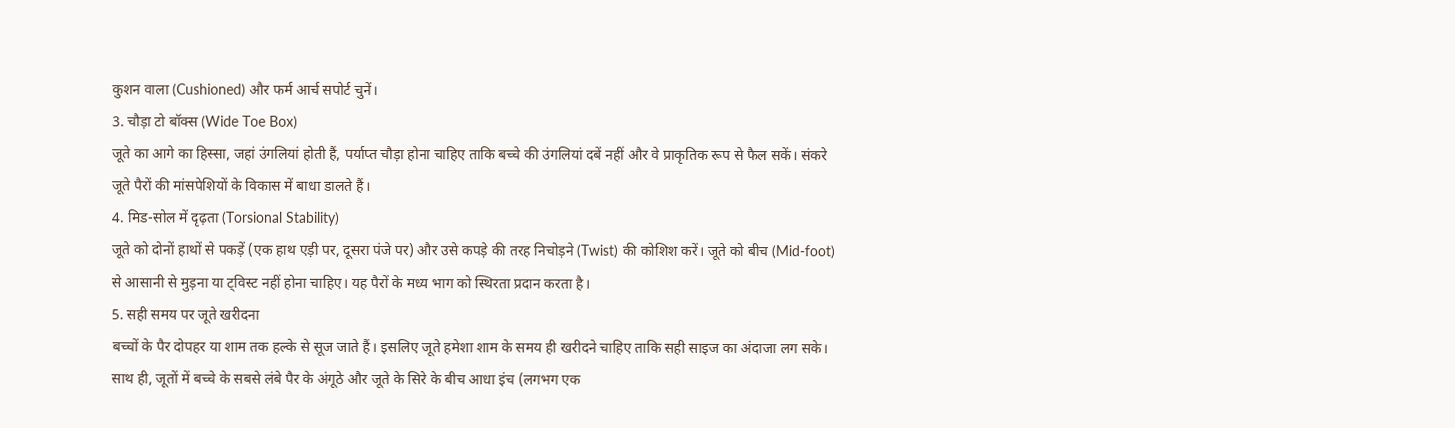कुशन वाला (Cushioned) और फर्म आर्च सपोर्ट चुनें।
3. चौड़ा टो बॉक्स (Wide Toe Box)
जूते का आगे का हिस्सा, जहां उंगलियां होती हैं, पर्याप्त चौड़ा होना चाहिए ताकि बच्चे की उंगलियां दबें नहीं और वे प्राकृतिक रूप से फैल सकें। संकरे जूते पैरों की मांसपेशियों के विकास में बाधा डालते हैं।
4. मिड-सोल में दृढ़ता (Torsional Stability)
जूते को दोनों हाथों से पकड़ें (एक हाथ एड़ी पर, दूसरा पंजे पर) और उसे कपड़े की तरह निचोड़ने (Twist) की कोशिश करें। जूते को बीच (Mid-foot) से आसानी से मुड़ना या ट्विस्ट नहीं होना चाहिए। यह पैरों के मध्य भाग को स्थिरता प्रदान करता है।
5. सही समय पर जूते खरीदना
बच्चों के पैर दोपहर या शाम तक हल्के से सूज जाते हैं। इसलिए जूते हमेशा शाम के समय ही खरीदने चाहिए ताकि सही साइज का अंदाजा लग सके। साथ ही, जूतों में बच्चे के सबसे लंबे पैर के अंगूठे और जूते के सिरे के बीच आधा इंच (लगभग एक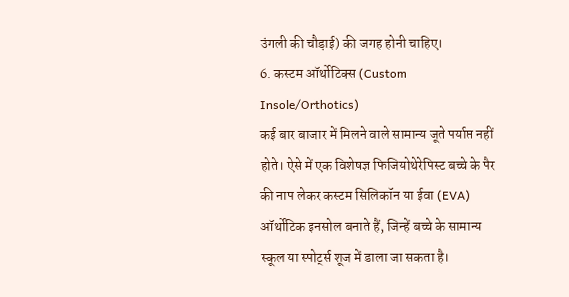उंगली की चौड़ाई) की जगह होनी चाहिए।
6. कस्टम ऑर्थोटिक्स (Custom Insole/Orthotics)
कई बार बाजार में मिलने वाले सामान्य जूते पर्याप्त नहीं होते। ऐसे में एक विशेषज्ञ फिजियोथेरेपिस्ट बच्चे के पैर की नाप लेकर कस्टम सिलिकॉन या ईवा (EVA) ऑर्थोटिक इनसोल बनाते हैं, जिन्हें बच्चे के सामान्य स्कूल या स्पोर्ट्स शूज में डाला जा सकता है।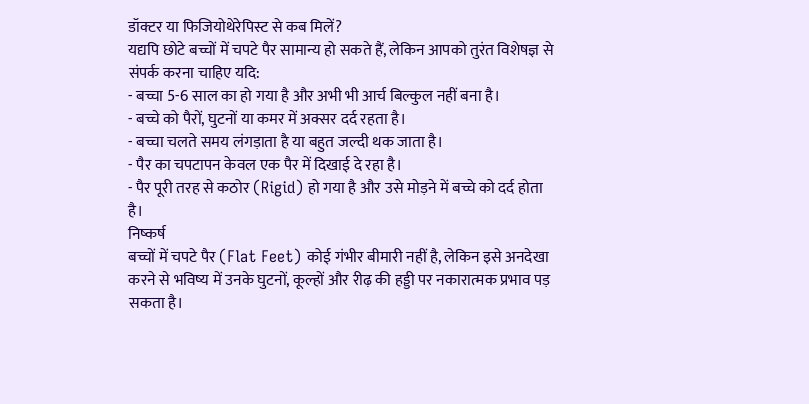डॉक्टर या फिजियोथेरेपिस्ट से कब मिलें?
यद्यपि छोटे बच्चों में चपटे पैर सामान्य हो सकते हैं, लेकिन आपको तुरंत विशेषज्ञ से संपर्क करना चाहिए यदि:
- बच्चा 5-6 साल का हो गया है और अभी भी आर्च बिल्कुल नहीं बना है।
- बच्चे को पैरों, घुटनों या कमर में अक्सर दर्द रहता है।
- बच्चा चलते समय लंगड़ाता है या बहुत जल्दी थक जाता है।
- पैर का चपटापन केवल एक पैर में दिखाई दे रहा है।
- पैर पूरी तरह से कठोर (Rigid) हो गया है और उसे मोड़ने में बच्चे को दर्द होता है।
निष्कर्ष
बच्चों में चपटे पैर (Flat Feet) कोई गंभीर बीमारी नहीं है, लेकिन इसे अनदेखा करने से भविष्य में उनके घुटनों, कूल्हों और रीढ़ की हड्डी पर नकारात्मक प्रभाव पड़ सकता है।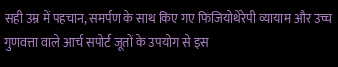सही उम्र में पहचान, समर्पण के साथ किए गए फिजियोथेरेपी व्यायाम और उच्च गुणवत्ता वाले आर्च सपोर्ट जूतों के उपयोग से इस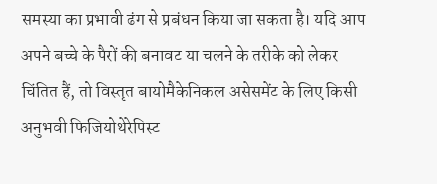समस्या का प्रभावी ढंग से प्रबंधन किया जा सकता है। यदि आप अपने बच्चे के पैरों की बनावट या चलने के तरीके को लेकर चिंतित हैं, तो विस्तृत बायोमैकेनिकल असेसमेंट के लिए किसी अनुभवी फिजियोथेरेपिस्ट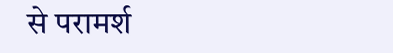से परामर्श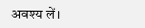अवश्य लें।